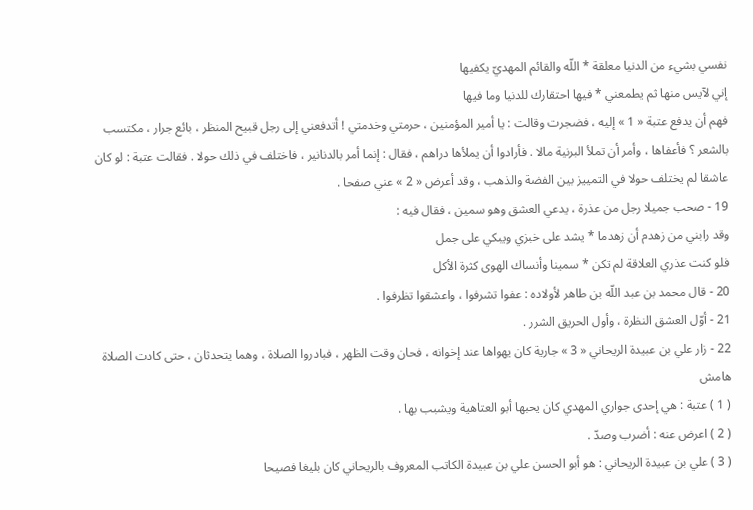نفسي بشيء من الدنيا معلقة * اللّه والقائم المهديّ يكفيها
إني لآيس منها ثم يطمعني * فيها احتقارك للدنيا وما فيها
فهم أن يدفع عتبة « 1 » إليه ، فضجرت وقالت : يا أمير المؤمنين ، حرمتي وخدمتي ! أتدفعني إلى رجل قبيح المنظر ، بائع جرار ، مكتسب بالشعر ؟ فأعفاها ، وأمر أن تملأ البرنية مالا . فأرادوا أن يملأها دراهم ، فقال : إنما أمر بالدنانير ، فاختلف في ذلك حولا . فقالت عتبة : لو كان عاشقا لم يختلف حولا في التمييز بين الفضة والذهب ، وقد أعرض « 2 » عني صفحا .
19 - صحب جميلا رجل من عذرة ، يدعي العشق وهو سمين ، فقال فيه :
وقد رابني من زهدم أن زهدما * يشد على خبزي ويبكي على جمل
فلو كنت عذري العلاقة لم تكن * سمينا وأنساك الهوى كثرة الأكل
20 - قال محمد بن عبد اللّه بن طاهر لأولاده : عفوا تشرفوا ، واعشقوا تظرفوا .
21 - أوّل العشق النظرة ، وأول الحريق الشرر .
22 - زار علي بن عبيدة الريحاني « 3 » جارية كان يهواها عند إخوانه ، فحان وقت الظهر ، فبادروا الصلاة ، وهما يتحدثان ، حتى كادت الصلاة
هامش
( 1 ) عتبة : هي إحدى جواري المهدي كان يحبها أبو العتاهية ويشبب بها .
( 2 ) اعرض عنه : أضرب وصدّ .
( 3 ) علي بن عبيدة الريحاني : هو أبو الحسن علي بن عبيدة الكاتب المعروف بالريحاني كان بليغا فصيحا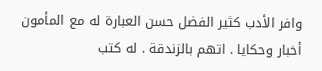وافر الأدب كثير الفضل حسن العبارة له مع المأمون أخبار وحكايا . اتهم بالزندقة . له كتب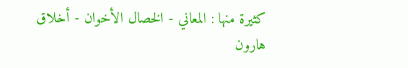كثيرة منها : المعاني - الخصال الأخوان - أخلاق هارون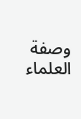وصفة العلماء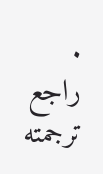.
راجع ترجمته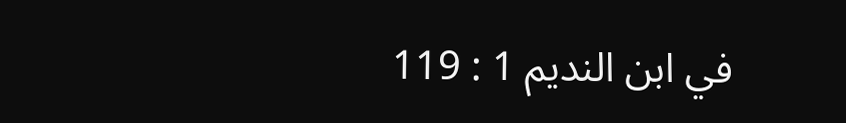في ابن النديم 1 : 119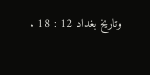وتاريخ بغداد 12 : 18 .